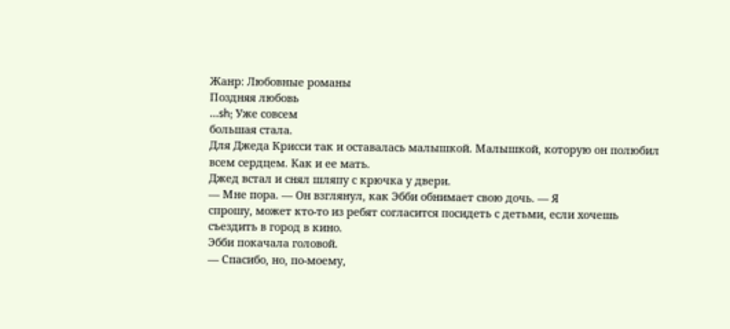Жанр: Любовные романы
Поздняя любовь
...sh; Уже совсем
большая стала.
Для Джеда Крисси так и оставалась малышкой. Малышкой, которую он полюбил
всем сердцем. Как и ее мать.
Джед встал и снял шляпу с крючка у двери.
— Мне пора. — Он взглянул, как Эбби обнимает свою дочь. — Я
спрошу, может кто-то из ребят согласится посидеть с детьми, если хочешь
съездить в город в кино.
Эбби покачала головой.
— Спасибо, но, по-моему,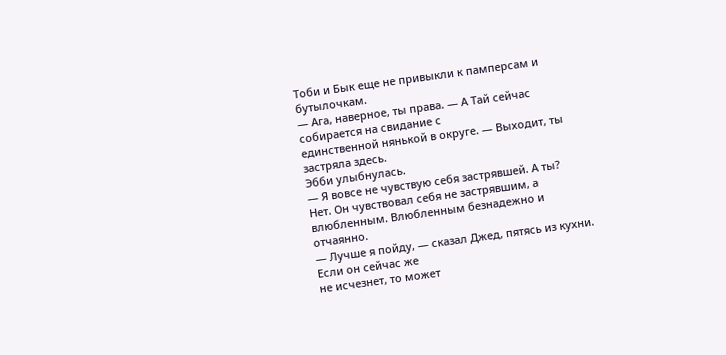Тоби и Бык еще не привыкли к памперсам и
бутылочкам.
— Ага, наверное, ты права. — А Тай сейчас собирается на свидание с
единственной нянькой в округе. — Выходит, ты застряла здесь.
Эбби улыбнулась.
— Я вовсе не чувствую себя застрявшей. А ты?
Нет. Он чувствовал себя не застрявшим, а влюбленным. Влюбленным безнадежно и
отчаянно.
— Лучше я пойду, — сказал Джед, пятясь из кухни. Если он сейчас же
не исчезнет, то может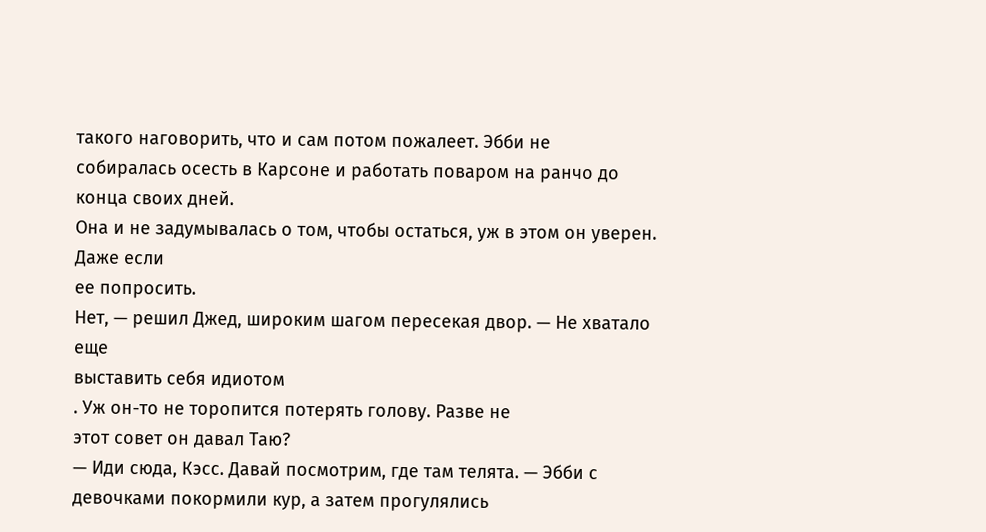такого наговорить, что и сам потом пожалеет. Эбби не
собиралась осесть в Карсоне и работать поваром на ранчо до конца своих дней.
Она и не задумывалась о том, чтобы остаться, уж в этом он уверен. Даже если
ее попросить.
Нет, — решил Джед, широким шагом пересекая двор. — Не хватало еще
выставить себя идиотом
. Уж он-то не торопится потерять голову. Разве не
этот совет он давал Таю?
— Иди сюда, Кэсс. Давай посмотрим, где там телята. — Эбби с
девочками покормили кур, а затем прогулялись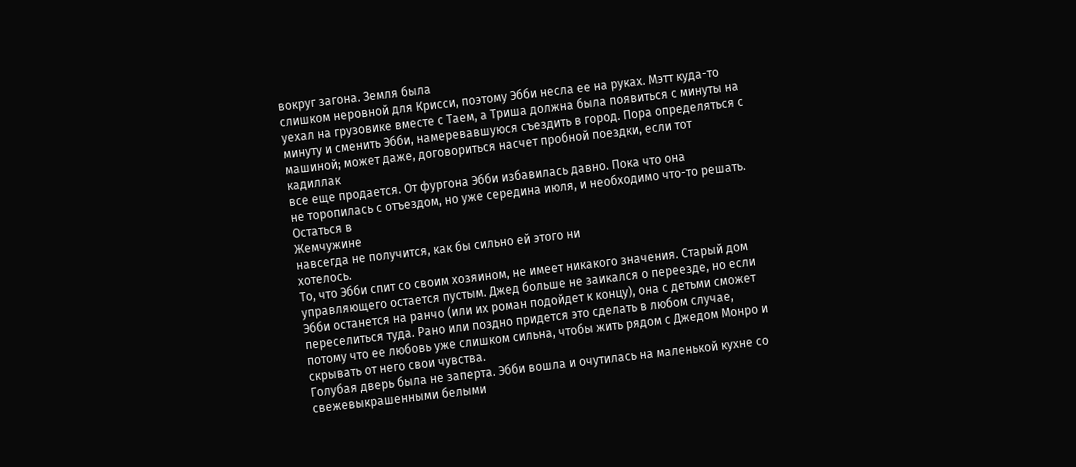вокруг загона. Земля была
слишком неровной для Крисси, поэтому Эбби несла ее на руках. Мэтт куда-то
уехал на грузовике вместе с Таем, а Триша должна была появиться с минуты на
минуту и сменить Эбби, намеревавшуюся съездить в город. Пора определяться с
машиной; может даже, договориться насчет пробной поездки, если тот
кадиллак
все еще продается. От фургона Эбби избавилась давно. Пока что она
не торопилась с отъездом, но уже середина июля, и необходимо что-то решать.
Остаться в
Жемчужине
навсегда не получится, как бы сильно ей этого ни
хотелось.
То, что Эбби спит со своим хозяином, не имеет никакого значения. Старый дом
управляющего остается пустым. Джед больше не заикался о переезде, но если
Эбби останется на ранчо (или их роман подойдет к концу), она с детьми сможет
переселиться туда. Рано или поздно придется это сделать в любом случае,
потому что ее любовь уже слишком сильна, чтобы жить рядом с Джедом Монро и
скрывать от него свои чувства.
Голубая дверь была не заперта. Эбби вошла и очутилась на маленькой кухне со
свежевыкрашенными белыми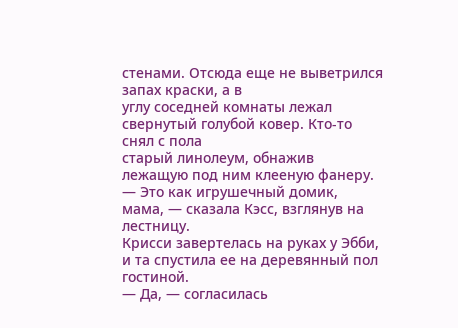стенами. Отсюда еще не выветрился запах краски, а в
углу соседней комнаты лежал свернутый голубой ковер. Кто-то снял с пола
старый линолеум, обнажив лежащую под ним клееную фанеру.
— Это как игрушечный домик, мама, — сказала Кэсс, взглянув на
лестницу.
Крисси завертелась на руках у Эбби, и та спустила ее на деревянный пол
гостиной.
— Да, — согласилась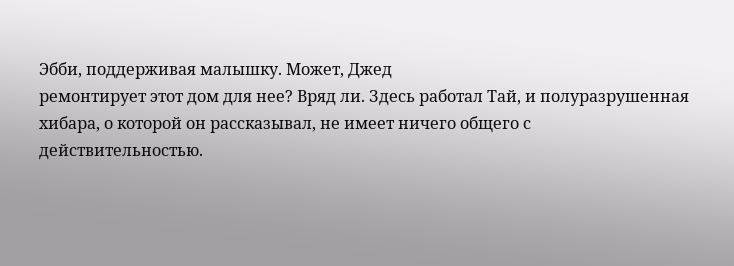Эбби, поддерживая малышку. Может, Джед
ремонтирует этот дом для нее? Вряд ли. Здесь работал Тай, и полуразрушенная
хибара, о которой он рассказывал, не имеет ничего общего с
действительностью.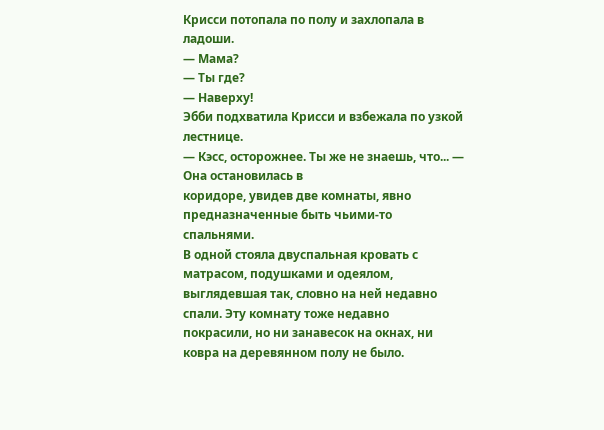Крисси потопала по полу и захлопала в ладоши.
— Мама?
— Ты где?
— Наверху!
Эбби подхватила Крисси и взбежала по узкой лестнице.
— Кэсс, осторожнее. Ты же не знаешь, что... — Она остановилась в
коридоре, увидев две комнаты, явно предназначенные быть чьими-то спальнями.
В одной стояла двуспальная кровать с матрасом, подушками и одеялом,
выглядевшая так, словно на ней недавно спали. Эту комнату тоже недавно
покрасили, но ни занавесок на окнах, ни ковра на деревянном полу не было.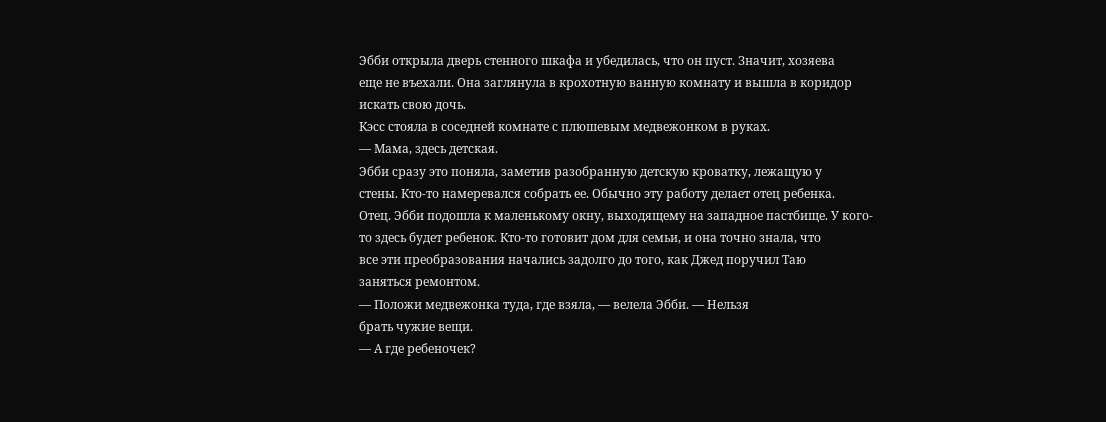Эбби открыла дверь стенного шкафа и убедилась, что он пуст. Значит, хозяева
еще не въехали. Она заглянула в крохотную ванную комнату и вышла в коридор
искать свою дочь.
Кэсс стояла в соседней комнате с плюшевым медвежонком в руках.
— Мама, здесь детская.
Эбби сразу это поняла, заметив разобранную детскую кроватку, лежащую у
стены. Кто-то намеревался собрать ее. Обычно эту работу делает отец ребенка.
Отец. Эбби подошла к маленькому окну, выходящему на западное пастбище. У кого-
то здесь будет ребенок. Кто-то готовит дом для семьи, и она точно знала, что
все эти преобразования начались задолго до того, как Джед поручил Таю
заняться ремонтом.
— Положи медвежонка туда, где взяла, — велела Эбби. — Нельзя
брать чужие вещи.
— А где ребеночек?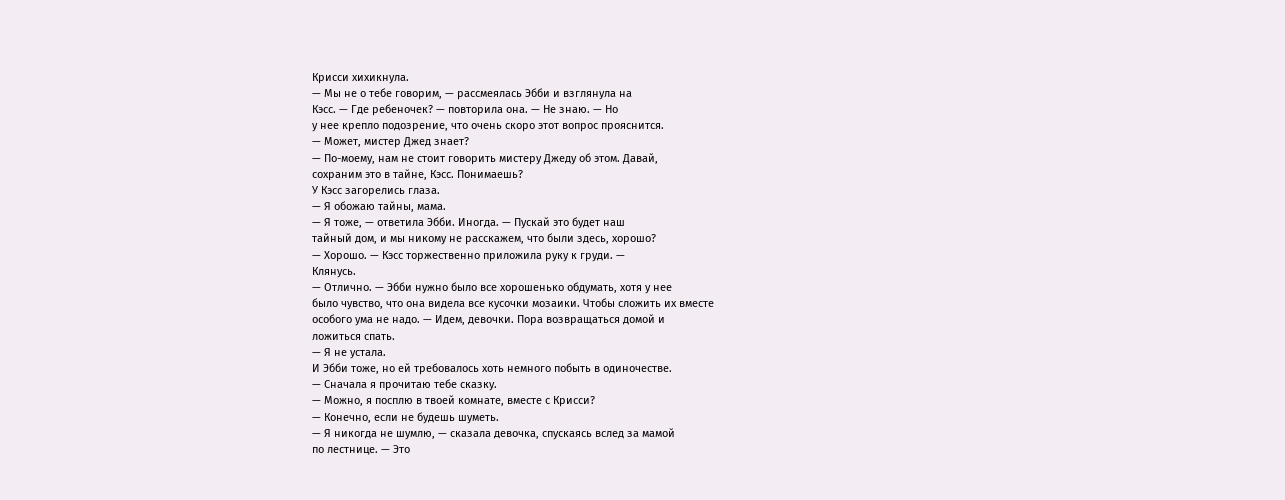Крисси хихикнула.
— Мы не о тебе говорим, — рассмеялась Эбби и взглянула на
Кэсс. — Где ребеночек? — повторила она. — Не знаю. — Но
у нее крепло подозрение, что очень скоро этот вопрос прояснится.
— Может, мистер Джед знает?
— По-моему, нам не стоит говорить мистеру Джеду об этом. Давай,
сохраним это в тайне, Кэсс. Понимаешь?
У Кэсс загорелись глаза.
— Я обожаю тайны, мама.
— Я тоже, — ответила Эбби. Иногда. — Пускай это будет наш
тайный дом, и мы никому не расскажем, что были здесь, хорошо?
— Хорошо. — Кэсс торжественно приложила руку к груди. —
Клянусь.
— Отлично. — Эбби нужно было все хорошенько обдумать, хотя у нее
было чувство, что она видела все кусочки мозаики. Чтобы сложить их вместе
особого ума не надо. — Идем, девочки. Пора возвращаться домой и
ложиться спать.
— Я не устала.
И Эбби тоже, но ей требовалось хоть немного побыть в одиночестве.
— Сначала я прочитаю тебе сказку.
— Можно, я посплю в твоей комнате, вместе с Крисси?
— Конечно, если не будешь шуметь.
— Я никогда не шумлю, — сказала девочка, спускаясь вслед за мамой
по лестнице. — Это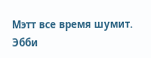Мэтт все время шумит.
Эбби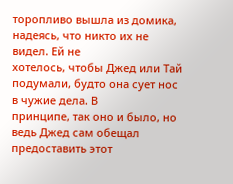торопливо вышла из домика, надеясь, что никто их не видел. Ей не
хотелось, чтобы Джед или Тай подумали, будто она сует нос в чужие дела. В
принципе, так оно и было, но ведь Джед сам обещал предоставить этот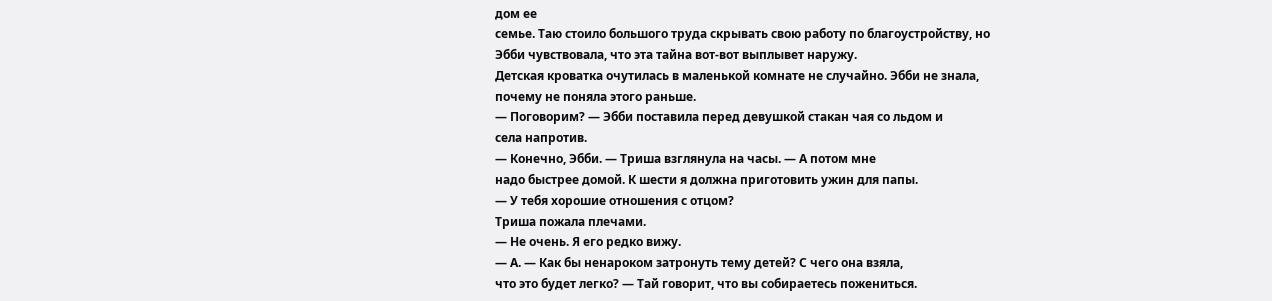дом ее
семье. Таю стоило большого труда скрывать свою работу по благоустройству, но
Эбби чувствовала, что эта тайна вот-вот выплывет наружу.
Детская кроватка очутилась в маленькой комнате не случайно. Эбби не знала,
почему не поняла этого раньше.
— Поговорим? — Эбби поставила перед девушкой стакан чая со льдом и
села напротив.
— Конечно, Эбби. — Триша взглянула на часы. — А потом мне
надо быстрее домой. К шести я должна приготовить ужин для папы.
— У тебя хорошие отношения с отцом?
Триша пожала плечами.
— Не очень. Я его редко вижу.
— А. — Как бы ненароком затронуть тему детей? С чего она взяла,
что это будет легко? — Тай говорит, что вы собираетесь пожениться.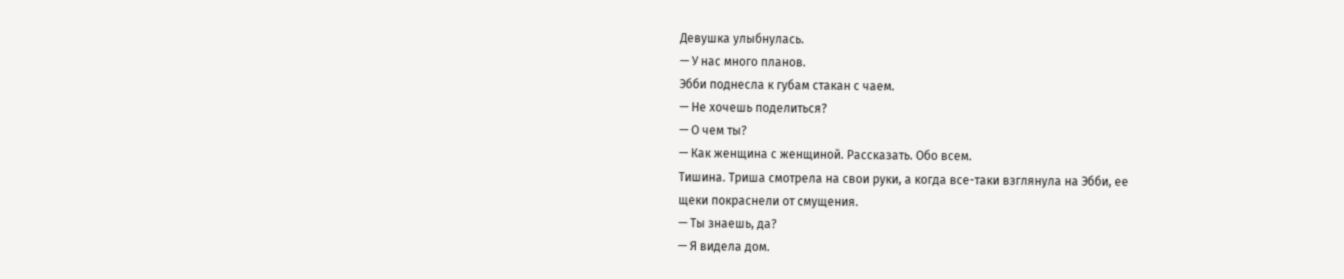Девушка улыбнулась.
— У нас много планов.
Эбби поднесла к губам стакан с чаем.
— Не хочешь поделиться?
— О чем ты?
— Как женщина с женщиной. Рассказать. Обо всем.
Тишина. Триша смотрела на свои руки, а когда все-таки взглянула на Эбби, ее
щеки покраснели от смущения.
— Ты знаешь, да?
— Я видела дом.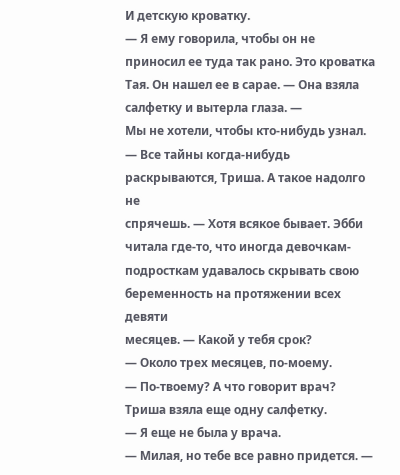И детскую кроватку.
— Я ему говорила, чтобы он не приносил ее туда так рано. Это кроватка
Тая. Он нашел ее в сарае. — Она взяла салфетку и вытерла глаза. —
Мы не хотели, чтобы кто-нибудь узнал.
— Все тайны когда-нибудь раскрываются, Триша. А такое надолго не
спрячешь. — Хотя всякое бывает. Эбби читала где-то, что иногда девочкам-
подросткам удавалось скрывать свою беременность на протяжении всех девяти
месяцев. — Какой у тебя срок?
— Около трех месяцев, по-моему.
— По-твоему? А что говорит врач?
Триша взяла еще одну салфетку.
— Я еще не была у врача.
— Милая, но тебе все равно придется. —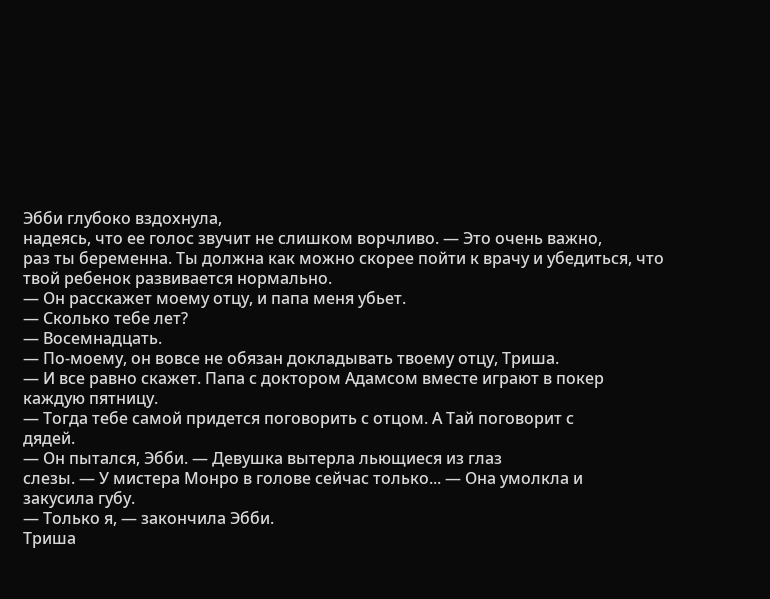Эбби глубоко вздохнула,
надеясь, что ее голос звучит не слишком ворчливо. — Это очень важно,
раз ты беременна. Ты должна как можно скорее пойти к врачу и убедиться, что
твой ребенок развивается нормально.
— Он расскажет моему отцу, и папа меня убьет.
— Сколько тебе лет?
— Восемнадцать.
— По-моему, он вовсе не обязан докладывать твоему отцу, Триша.
— И все равно скажет. Папа с доктором Адамсом вместе играют в покер
каждую пятницу.
— Тогда тебе самой придется поговорить с отцом. А Тай поговорит с
дядей.
— Он пытался, Эбби. — Девушка вытерла льющиеся из глаз
слезы. — У мистера Монро в голове сейчас только... — Она умолкла и
закусила губу.
— Только я, — закончила Эбби.
Триша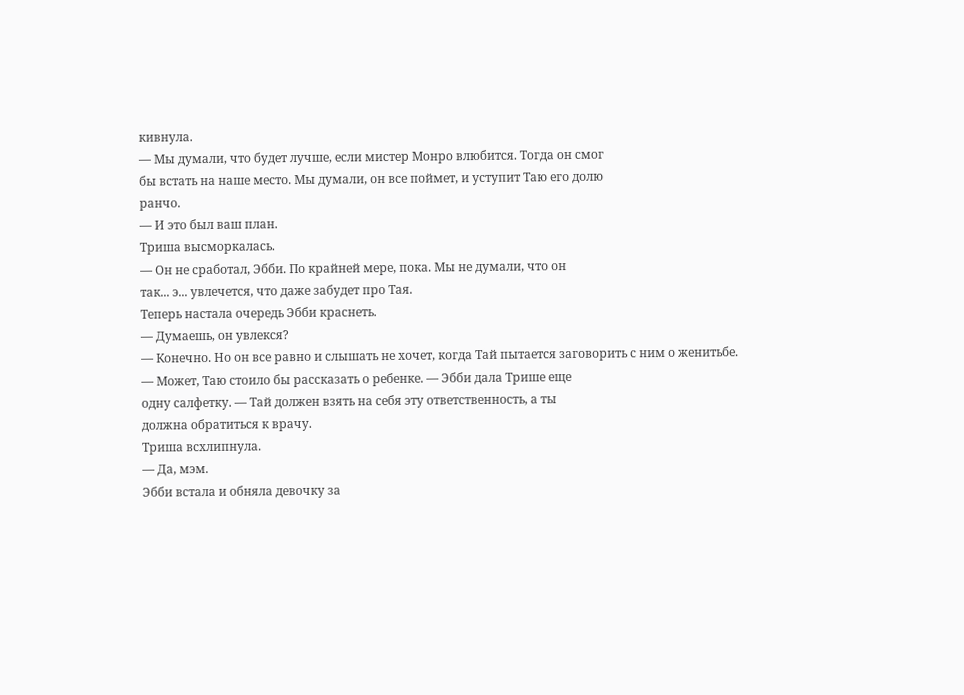кивнула.
— Мы думали, что будет лучше, если мистер Монро влюбится. Тогда он смог
бы встать на наше место. Мы думали, он все поймет, и уступит Таю его долю
ранчо.
— И это был ваш план.
Триша высморкалась.
— Он не сработал, Эбби. По крайней мере, пока. Мы не думали, что он
так... э... увлечется, что даже забудет про Тая.
Теперь настала очередь Эбби краснеть.
— Думаешь, он увлекся?
— Конечно. Но он все равно и слышать не хочет, когда Тай пытается заговорить с ним о женитьбе.
— Может, Таю стоило бы рассказать о ребенке. — Эбби дала Трише еще
одну салфетку. — Тай должен взять на себя эту ответственность, а ты
должна обратиться к врачу.
Триша всхлипнула.
— Да, мэм.
Эбби встала и обняла девочку за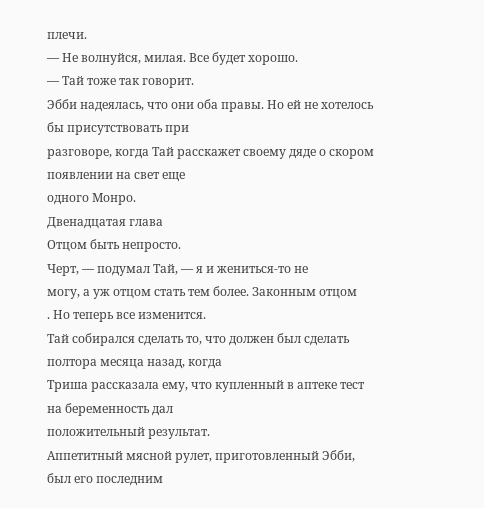плечи.
— Не волнуйся, милая. Все будет хорошо.
— Тай тоже так говорит.
Эбби надеялась, что они оба правы. Но ей не хотелось бы присутствовать при
разговоре, когда Тай расскажет своему дяде о скором появлении на свет еще
одного Монро.
Двенадцатая глава
Отцом быть непросто.
Черт, — подумал Тай, — я и жениться-то не
могу, а уж отцом стать тем более. Законным отцом
. Но теперь все изменится.
Тай собирался сделать то, что должен был сделать полтора месяца назад, когда
Триша рассказала ему, что купленный в аптеке тест на беременность дал
положительный результат.
Аппетитный мясной рулет, приготовленный Эбби, был его последним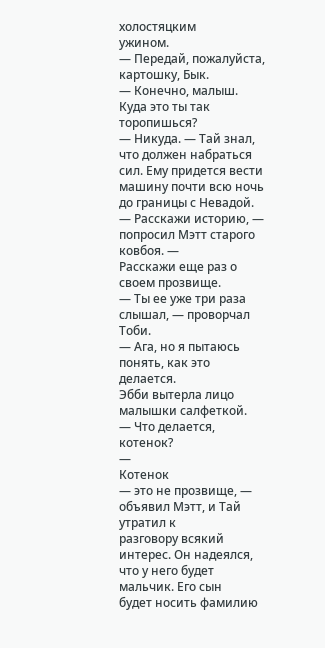холостяцким
ужином.
— Передай, пожалуйста, картошку, Бык.
— Конечно, малыш. Куда это ты так торопишься?
— Никуда. — Тай знал, что должен набраться сил. Ему придется вести
машину почти всю ночь до границы с Невадой.
— Расскажи историю, — попросил Мэтт старого ковбоя. —
Расскажи еще раз о своем прозвище.
— Ты ее уже три раза слышал, — проворчал Тоби.
— Ага, но я пытаюсь понять, как это делается.
Эбби вытерла лицо малышки салфеткой.
— Что делается, котенок?
—
Котенок
— это не прозвище, — объявил Мэтт, и Тай утратил к
разговору всякий интерес. Он надеялся, что у него будет мальчик. Его сын
будет носить фамилию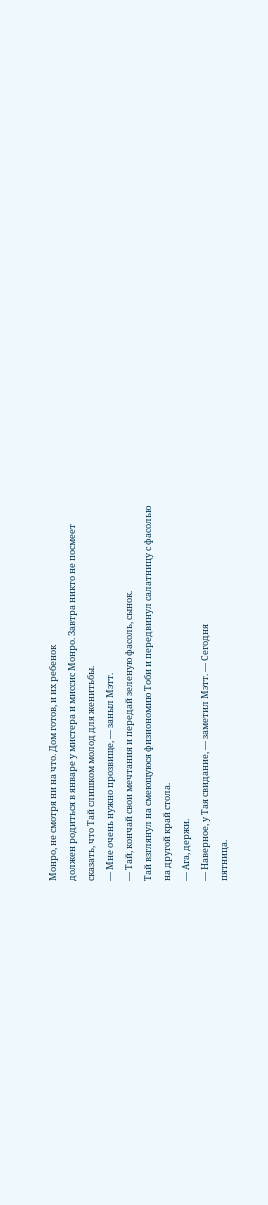Монро, не смотря ни на что. Дом готов, и их ребенок
должен родиться в январе у мистера и миссис Монро. Завтра никто не посмеет
сказать, что Тай слишком молод для женитьбы.
— Мне очень нужно прозвище, — заныл Мэтт.
— Тай, кончай свои мечтания и передай зеленую фасоль, сынок.
Тай взглянул на смеющуюся физиономию Тоби и передвинул салатницу с фасолью
на другой край стола.
— Ага, держи.
— Наверное, у Тая свидание, — заметил Мэтт. — Сегодня
пятница.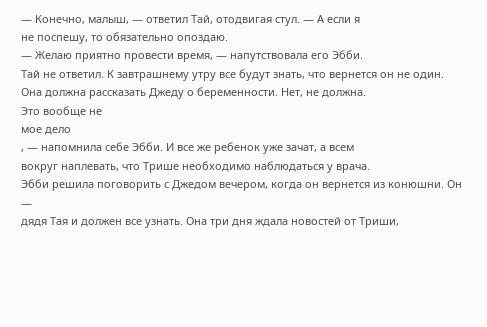— Конечно, малыш, — ответил Тай, отодвигая стул. — А если я
не поспешу, то обязательно опоздаю.
— Желаю приятно провести время, — напутствовала его Эбби.
Тай не ответил. К завтрашнему утру все будут знать, что вернется он не один.
Она должна рассказать Джеду о беременности. Нет, не должна.
Это вообще не
мое дело
, — напомнила себе Эбби. И все же ребенок уже зачат, а всем
вокруг наплевать, что Трише необходимо наблюдаться у врача.
Эбби решила поговорить с Джедом вечером, когда он вернется из конюшни. Он —
дядя Тая и должен все узнать. Она три дня ждала новостей от Триши,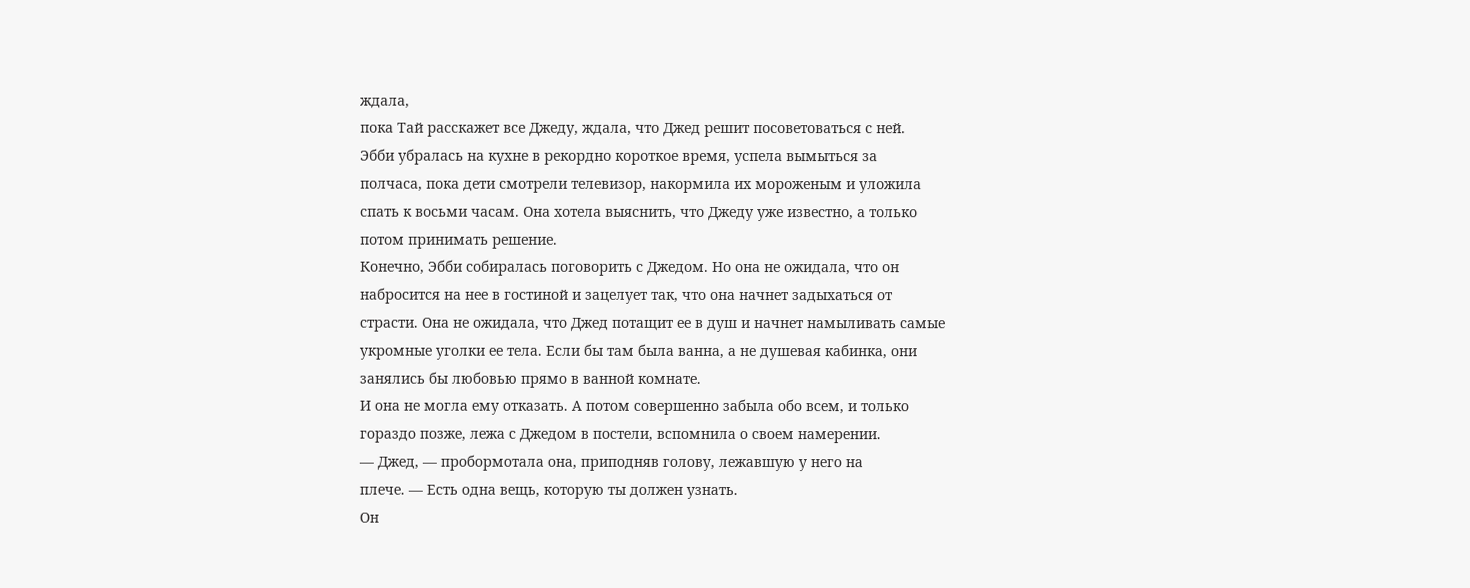ждала,
пока Тай расскажет все Джеду, ждала, что Джед решит посоветоваться с ней.
Эбби убралась на кухне в рекордно короткое время, успела вымыться за
полчаса, пока дети смотрели телевизор, накормила их мороженым и уложила
спать к восьми часам. Она хотела выяснить, что Джеду уже известно, а только
потом принимать решение.
Конечно, Эбби собиралась поговорить с Джедом. Но она не ожидала, что он
набросится на нее в гостиной и зацелует так, что она начнет задыхаться от
страсти. Она не ожидала, что Джед потащит ее в душ и начнет намыливать самые
укромные уголки ее тела. Если бы там была ванна, а не душевая кабинка, они
занялись бы любовью прямо в ванной комнате.
И она не могла ему отказать. А потом совершенно забыла обо всем, и только
гораздо позже, лежа с Джедом в постели, вспомнила о своем намерении.
— Джед, — пробормотала она, приподняв голову, лежавшую у него на
плече. — Есть одна вещь, которую ты должен узнать.
Он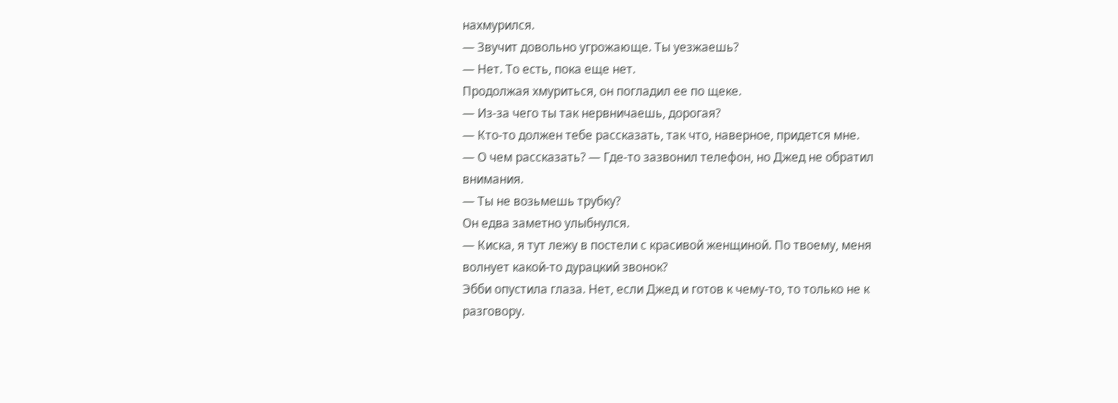нахмурился.
— Звучит довольно угрожающе. Ты уезжаешь?
— Нет. То есть, пока еще нет.
Продолжая хмуриться, он погладил ее по щеке.
— Из-за чего ты так нервничаешь, дорогая?
— Кто-то должен тебе рассказать, так что, наверное, придется мне.
— О чем рассказать? — Где-то зазвонил телефон, но Джед не обратил
внимания.
— Ты не возьмешь трубку?
Он едва заметно улыбнулся.
— Киска, я тут лежу в постели с красивой женщиной. По твоему, меня
волнует какой-то дурацкий звонок?
Эбби опустила глаза. Нет, если Джед и готов к чему-то, то только не к
разговору.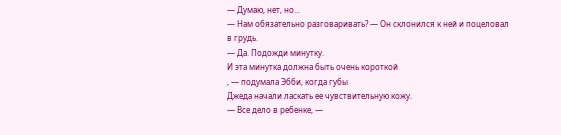— Думаю, нет, но...
— Нам обязательно разговаривать? — Он склонился к ней и поцеловал
в грудь.
— Да. Подожди минутку.
И эта минутка должна быть очень короткой
, — подумала Эбби, когда губы
Джеда начали ласкать ее чувствительную кожу.
— Все дело в ребенке, —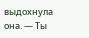выдохнула она. — Ты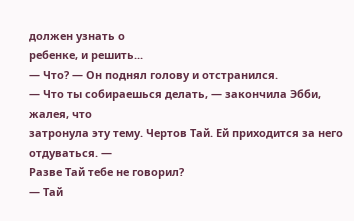должен узнать о
ребенке, и решить...
— Что? — Он поднял голову и отстранился.
— Что ты собираешься делать, — закончила Эбби, жалея, что
затронула эту тему. Чертов Тай. Ей приходится за него отдуваться. —
Разве Тай тебе не говорил?
— Тай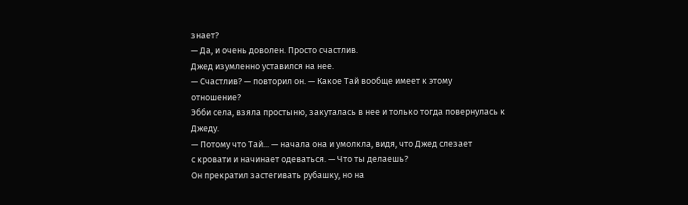знает?
— Да, и очень доволен. Просто счастлив.
Джед изумленно уставился на нее.
— Счастлив? — повторил он. — Какое Тай вообще имеет к этому
отношение?
Эбби села, взяла простыню, закуталась в нее и только тогда повернулась к
Джеду.
— Потому что Тай... — начала она и умолкла, видя, что Джед слезает
с кровати и начинает одеваться. — Что ты делаешь?
Он прекратил застегивать рубашку, но на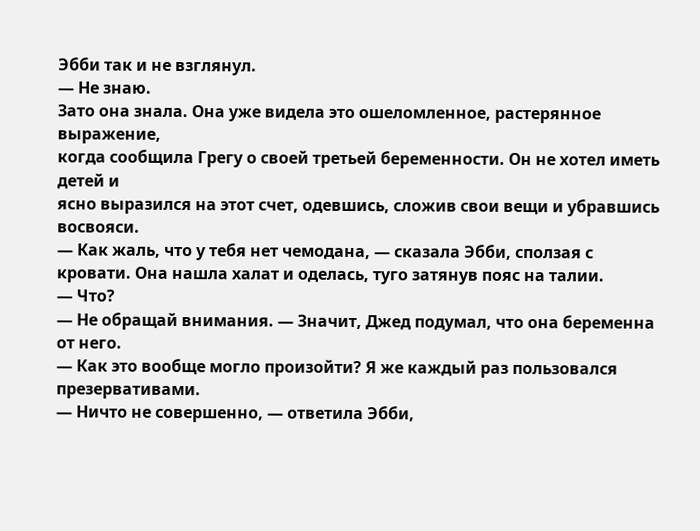Эбби так и не взглянул.
— Не знаю.
Зато она знала. Она уже видела это ошеломленное, растерянное выражение,
когда сообщила Грегу о своей третьей беременности. Он не хотел иметь детей и
ясно выразился на этот счет, одевшись, сложив свои вещи и убравшись
восвояси.
— Как жаль, что у тебя нет чемодана, — сказала Эбби, сползая с
кровати. Она нашла халат и оделась, туго затянув пояс на талии.
— Что?
— Не обращай внимания. — Значит, Джед подумал, что она беременна
от него.
— Как это вообще могло произойти? Я же каждый раз пользовался
презервативами.
— Ничто не совершенно, — ответила Эбби,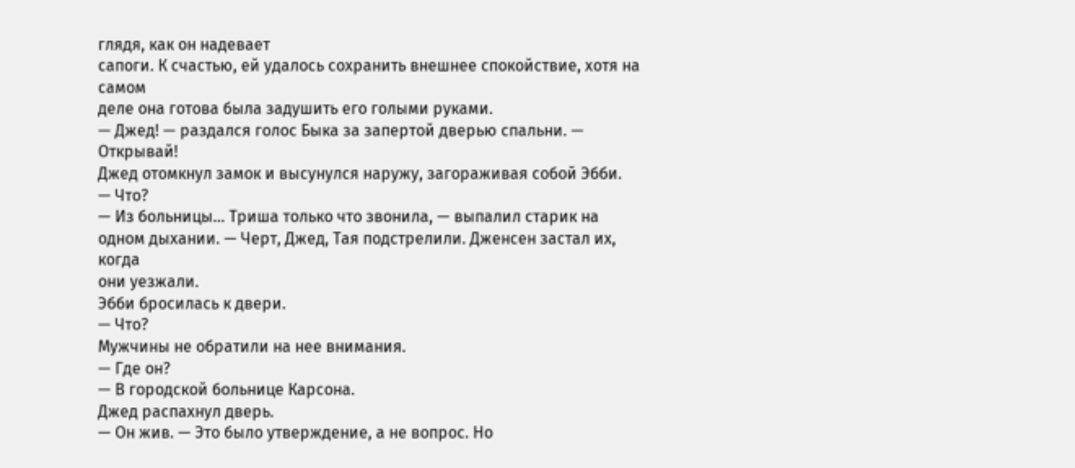глядя, как он надевает
сапоги. К счастью, ей удалось сохранить внешнее спокойствие, хотя на самом
деле она готова была задушить его голыми руками.
— Джед! — раздался голос Быка за запертой дверью спальни. —
Открывай!
Джед отомкнул замок и высунулся наружу, загораживая собой Эбби.
— Что?
— Из больницы... Триша только что звонила, — выпалил старик на
одном дыхании. — Черт, Джед, Тая подстрелили. Дженсен застал их, когда
они уезжали.
Эбби бросилась к двери.
— Что?
Мужчины не обратили на нее внимания.
— Где он?
— В городской больнице Карсона.
Джед распахнул дверь.
— Он жив. — Это было утверждение, а не вопрос. Но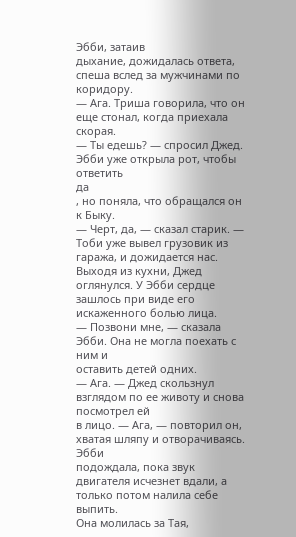Эбби, затаив
дыхание, дожидалась ответа, спеша вслед за мужчинами по коридору.
— Ага. Триша говорила, что он еще стонал, когда приехала скорая.
— Ты едешь? — спросил Джед. Эбби уже открыла рот, чтобы ответить
да
, но поняла, что обращался он к Быку.
— Черт, да, — сказал старик. — Тоби уже вывел грузовик из
гаража, и дожидается нас.
Выходя из кухни, Джед оглянулся. У Эбби сердце зашлось при виде его
искаженного болью лица.
— Позвони мне, — сказала Эбби. Она не могла поехать с ним и
оставить детей одних.
— Ага. — Джед скользнул взглядом по ее животу и снова посмотрел ей
в лицо. — Ага, — повторил он, хватая шляпу и отворачиваясь. Эбби
подождала, пока звук двигателя исчезнет вдали, а только потом налила себе
выпить.
Она молилась за Тая,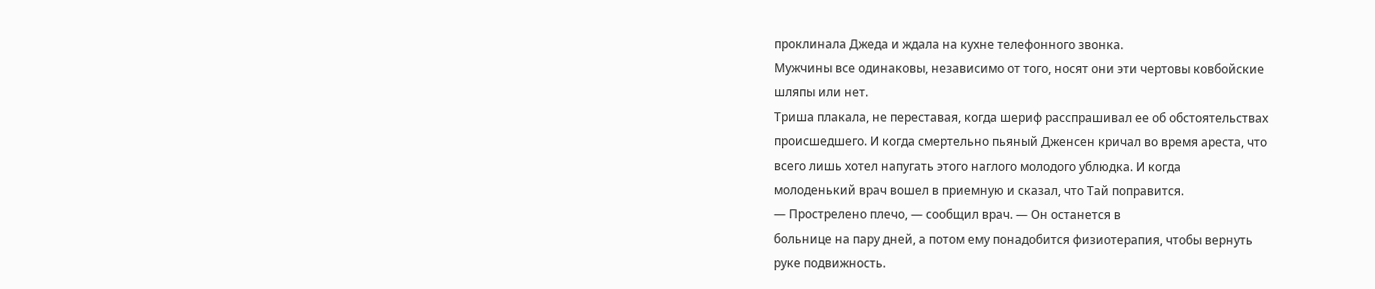проклинала Джеда и ждала на кухне телефонного звонка.
Мужчины все одинаковы, независимо от того, носят они эти чертовы ковбойские
шляпы или нет.
Триша плакала, не переставая, когда шериф расспрашивал ее об обстоятельствах
происшедшего. И когда смертельно пьяный Дженсен кричал во время ареста, что
всего лишь хотел напугать этого наглого молодого ублюдка. И когда
молоденький врач вошел в приемную и сказал, что Тай поправится.
— Прострелено плечо, — сообщил врач. — Он останется в
больнице на пару дней, а потом ему понадобится физиотерапия, чтобы вернуть
руке подвижность.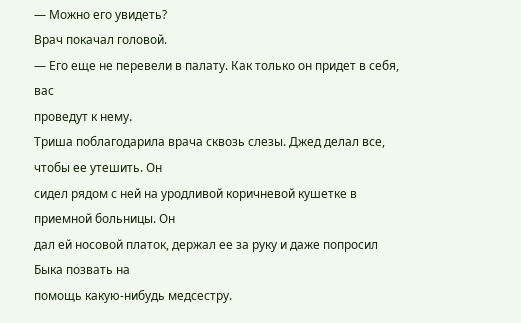— Можно его увидеть?
Врач покачал головой.
— Его еще не перевели в палату. Как только он придет в себя, вас
проведут к нему.
Триша поблагодарила врача сквозь слезы. Джед делал все, чтобы ее утешить. Он
сидел рядом с ней на уродливой коричневой кушетке в приемной больницы. Он
дал ей носовой платок, держал ее за руку и даже попросил Быка позвать на
помощь какую-нибудь медсестру.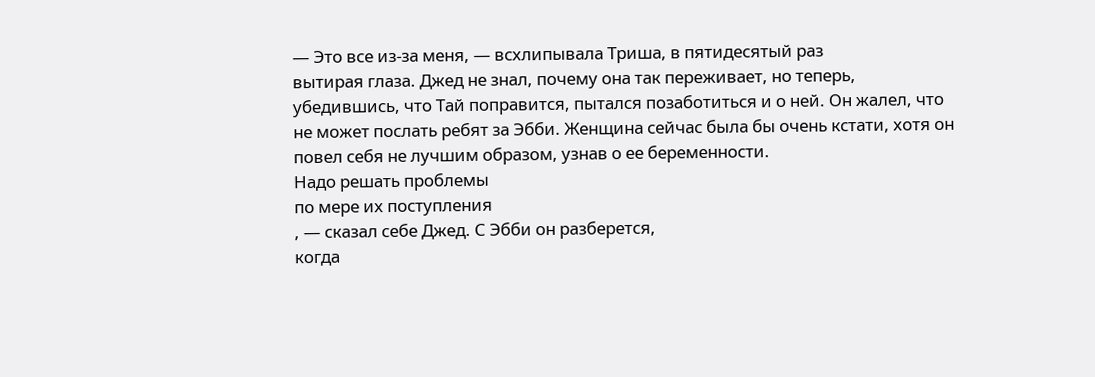— Это все из-за меня, — всхлипывала Триша, в пятидесятый раз
вытирая глаза. Джед не знал, почему она так переживает, но теперь,
убедившись, что Тай поправится, пытался позаботиться и о ней. Он жалел, что
не может послать ребят за Эбби. Женщина сейчас была бы очень кстати, хотя он
повел себя не лучшим образом, узнав о ее беременности.
Надо решать проблемы
по мере их поступления
, — сказал себе Джед. С Эбби он разберется,
когда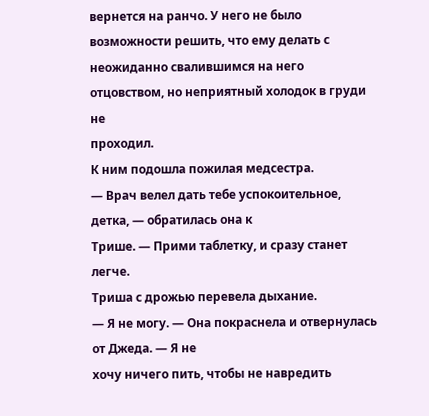вернется на ранчо. У него не было возможности решить, что ему делать с
неожиданно свалившимся на него отцовством, но неприятный холодок в груди не
проходил.
К ним подошла пожилая медсестра.
— Врач велел дать тебе успокоительное, детка, — обратилась она к
Трише. — Прими таблетку, и сразу станет легче.
Триша с дрожью перевела дыхание.
— Я не могу. — Она покраснела и отвернулась от Джеда. — Я не
хочу ничего пить, чтобы не навредить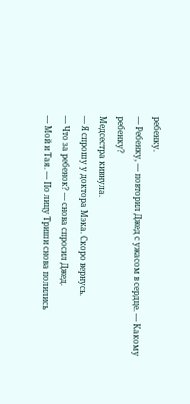ребенку.
— Ребенку, — повторил Джед с ужасом в сердце. — Какому
ребенку?
Медсестра кивнула.
— Я спрошу у доктора Мэка. Скоро вернусь.
— Что за ребенок? — снова спросил Джед.
— Мой и Тая. — По лицу Триши снова полились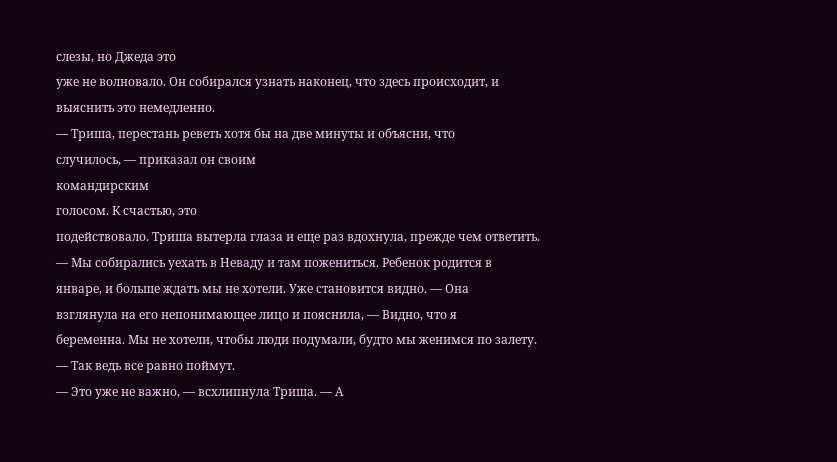слезы, но Джеда это
уже не волновало. Он собирался узнать наконец, что здесь происходит, и
выяснить это немедленно.
— Триша, перестань реветь хотя бы на две минуты и объясни, что
случилось, — приказал он своим
командирским
голосом. К счастью, это
подействовало. Триша вытерла глаза и еще раз вдохнула, прежде чем ответить.
— Мы собирались уехать в Неваду и там пожениться. Ребенок родится в
январе, и больше ждать мы не хотели. Уже становится видно. — Она
взглянула на его непонимающее лицо и пояснила, — Видно, что я
беременна. Мы не хотели, чтобы люди подумали, будто мы женимся по залету.
— Так ведь все равно поймут.
— Это уже не важно, — всхлипнула Триша. — А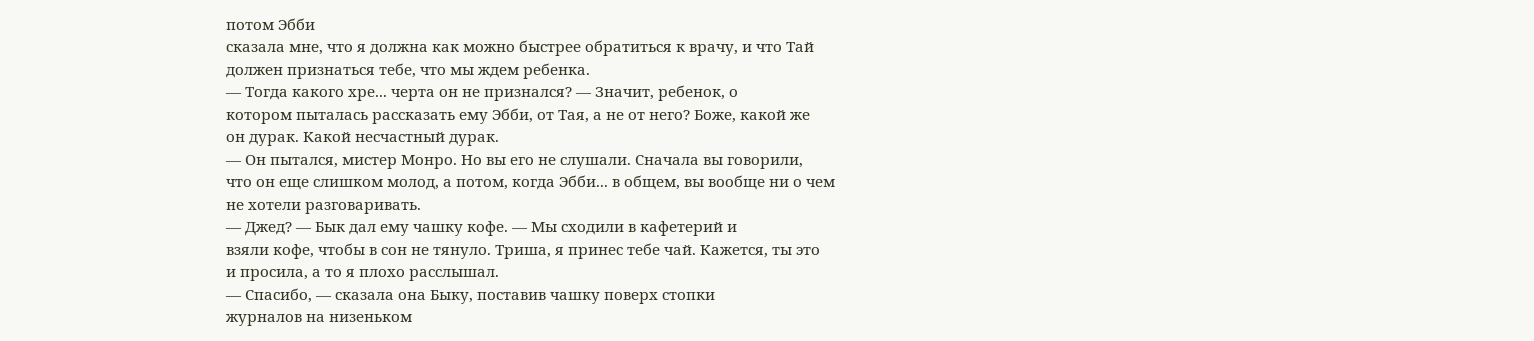потом Эбби
сказала мне, что я должна как можно быстрее обратиться к врачу, и что Тай
должен признаться тебе, что мы ждем ребенка.
— Тогда какого хре... черта он не признался? — Значит, ребенок, о
котором пыталась рассказать ему Эбби, от Тая, а не от него? Боже, какой же
он дурак. Какой несчастный дурак.
— Он пытался, мистер Монро. Но вы его не слушали. Сначала вы говорили,
что он еще слишком молод, а потом, когда Эбби... в общем, вы вообще ни о чем
не хотели разговаривать.
— Джед? — Бык дал ему чашку кофе. — Мы сходили в кафетерий и
взяли кофе, чтобы в сон не тянуло. Триша, я принес тебе чай. Кажется, ты это
и просила, а то я плохо расслышал.
— Спасибо, — сказала она Быку, поставив чашку поверх стопки
журналов на низеньком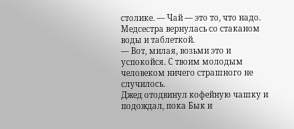столике. — Чай — это то, что надо.
Медсестра вернулась со стаканом воды и таблеткой.
— Вот, милая, возьми это и успокойся. С твоим молодым человеком ничего страшного не случилось.
Джед отодвинул кофейную чашку и подождал, пока Бык и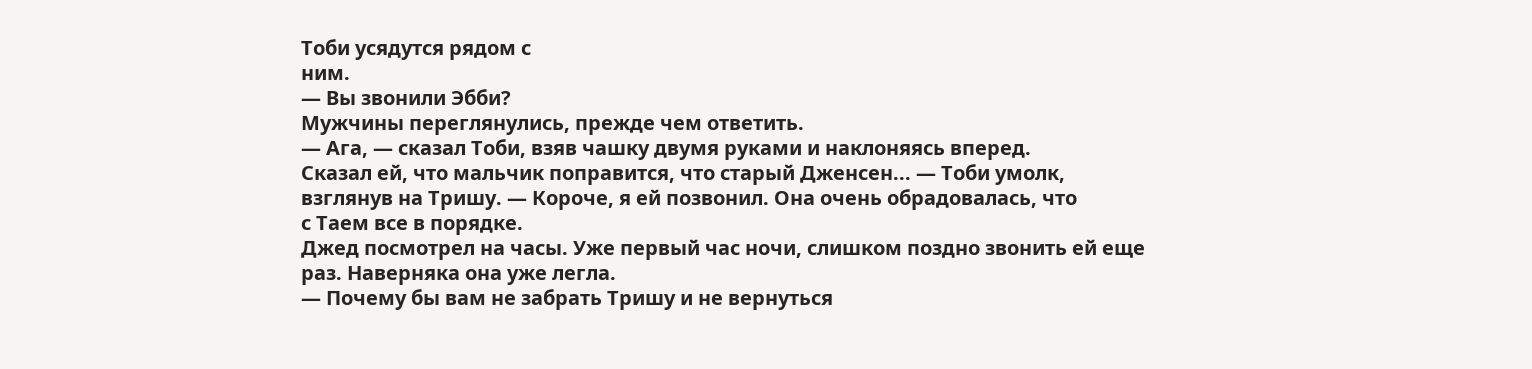Тоби усядутся рядом с
ним.
— Вы звонили Эбби?
Мужчины переглянулись, прежде чем ответить.
— Ага, — сказал Тоби, взяв чашку двумя руками и наклоняясь вперед.
Сказал ей, что мальчик поправится, что старый Дженсен... — Тоби умолк,
взглянув на Тришу. — Короче, я ей позвонил. Она очень обрадовалась, что
с Таем все в порядке.
Джед посмотрел на часы. Уже первый час ночи, слишком поздно звонить ей еще
раз. Наверняка она уже легла.
— Почему бы вам не забрать Тришу и не вернуться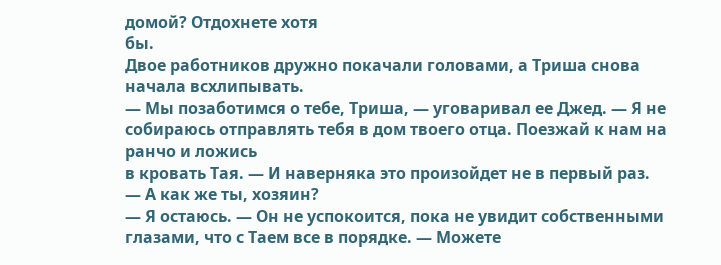домой? Отдохнете хотя
бы.
Двое работников дружно покачали головами, а Триша снова начала всхлипывать.
— Мы позаботимся о тебе, Триша, — уговаривал ее Джед. — Я не
собираюсь отправлять тебя в дом твоего отца. Поезжай к нам на ранчо и ложись
в кровать Тая. — И наверняка это произойдет не в первый раз.
— А как же ты, хозяин?
— Я остаюсь. — Он не успокоится, пока не увидит собственными
глазами, что с Таем все в порядке. — Можете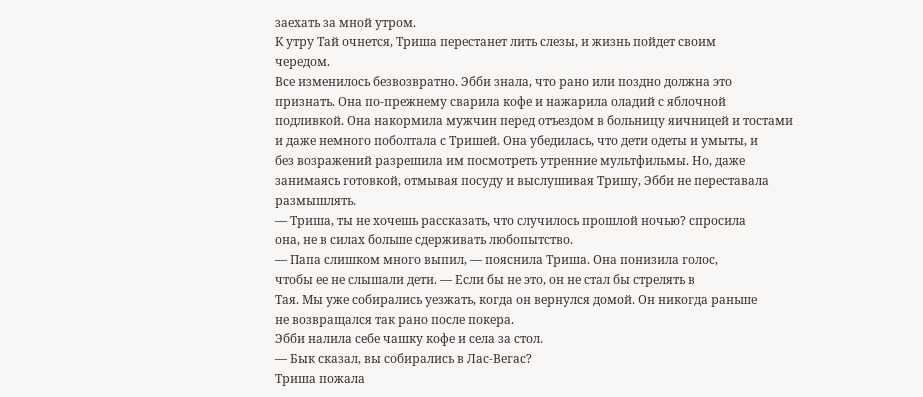заехать за мной утром.
К утру Тай очнется, Триша перестанет лить слезы, и жизнь пойдет своим
чередом.
Все изменилось безвозвратно. Эбби знала, что рано или поздно должна это
признать. Она по-прежнему сварила кофе и нажарила оладий с яблочной
подливкой. Она накормила мужчин перед отъездом в больницу яичницей и тостами
и даже немного поболтала с Тришей. Она убедилась, что дети одеты и умыты, и
без возражений разрешила им посмотреть утренние мультфильмы. Но, даже
занимаясь готовкой, отмывая посуду и выслушивая Тришу, Эбби не переставала
размышлять.
— Триша, ты не хочешь рассказать, что случилось прошлой ночью? спросила
она, не в силах больше сдерживать любопытство.
— Папа слишком много выпил, — пояснила Триша. Она понизила голос,
чтобы ее не слышали дети. — Если бы не это, он не стал бы стрелять в
Тая. Мы уже собирались уезжать, когда он вернулся домой. Он никогда раньше
не возвращался так рано после покера.
Эбби налила себе чашку кофе и села за стол.
— Бык сказал, вы собирались в Лас-Вегас?
Триша пожала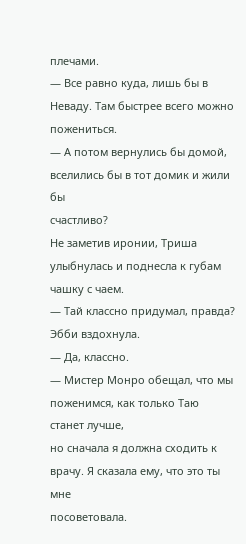плечами.
— Все равно куда, лишь бы в Неваду. Там быстрее всего можно пожениться.
— А потом вернулись бы домой, вселились бы в тот домик и жили бы
счастливо?
Не заметив иронии, Триша улыбнулась и поднесла к губам чашку с чаем.
— Тай классно придумал, правда?
Эбби вздохнула.
— Да, классно.
— Мистер Монро обещал, что мы поженимся, как только Таю станет лучше,
но сначала я должна сходить к врачу. Я сказала ему, что это ты мне
посоветовала.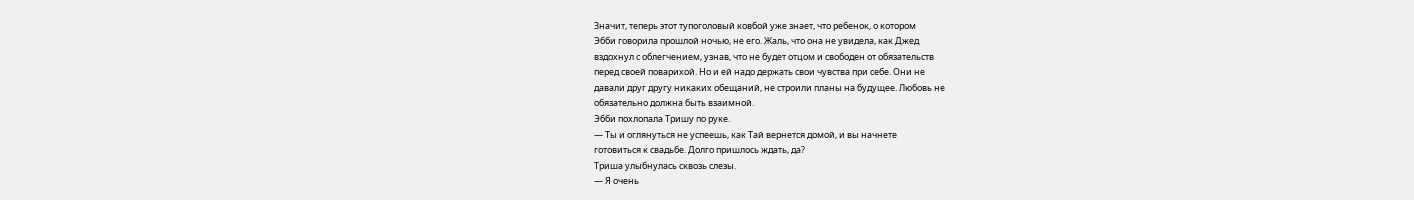Значит, теперь этот тупоголовый ковбой уже знает, что ребенок, о котором
Эбби говорила прошлой ночью, не его. Жаль, что она не увидела, как Джед
вздохнул с облегчением, узнав, что не будет отцом и свободен от обязательств
перед своей поварихой. Но и ей надо держать свои чувства при себе. Они не
давали друг другу никаких обещаний, не строили планы на будущее. Любовь не
обязательно должна быть взаимной.
Эбби похлопала Тришу по руке.
— Ты и оглянуться не успеешь, как Тай вернется домой, и вы начнете
готовиться к свадьбе. Долго пришлось ждать, да?
Триша улыбнулась сквозь слезы.
— Я очень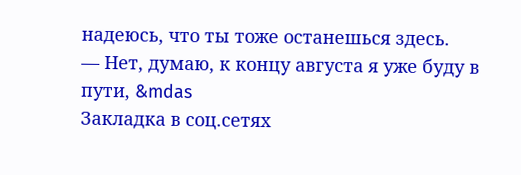надеюсь, что ты тоже останешься здесь.
— Нет, думаю, к концу августа я уже буду в пути, &mdas
Закладка в соц.сетях